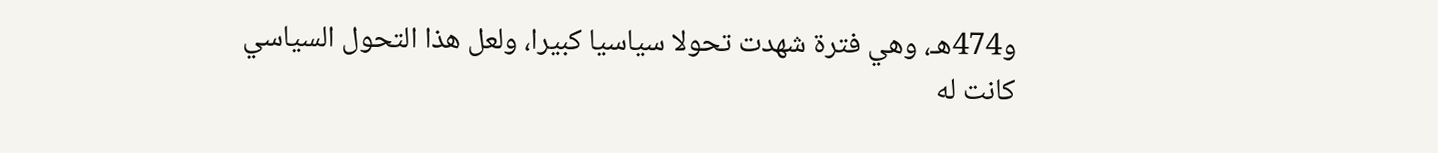و474هـ، وهي فترة شهدت تحولا سياسيا كبيرا، ولعل هذا التحول السياسي كانت له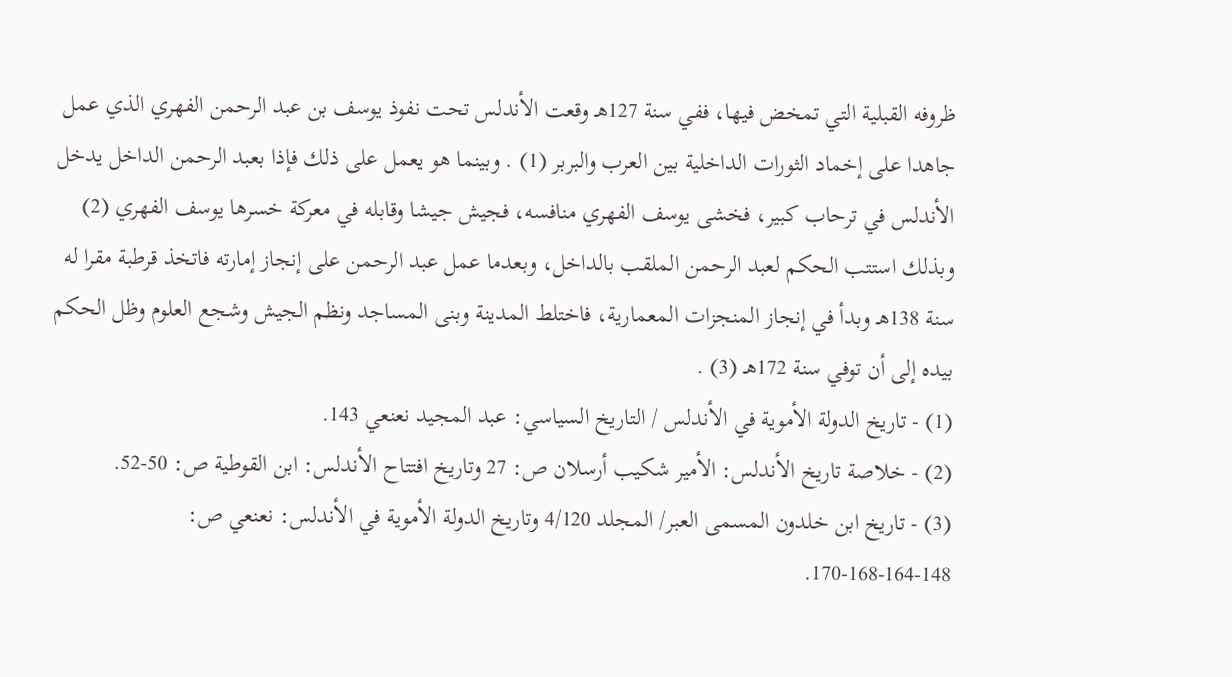ظروفه القبلية التي تمخض فيها، ففي سنة 127هـ وقعت الأندلس تحت نفوذ يوسف بن عبد الرحمن الفهري الذي عمل جاهدا على إخماد الثورات الداخلية بين العرب والبربر (1) . وبينما هو يعمل على ذلك فإذا بعبد الرحمن الداخل يدخل الأندلس في ترحاب كبير، فخشى يوسف الفهري منافسه، فجيش جيشا وقابله في معركة خسرها يوسف الفهري (2) وبذلك استتب الحكم لعبد الرحمن الملقب بالداخل، وبعدما عمل عبد الرحمن على إنجاز إمارته فاتخذ قرطبة مقرا له سنة 138هـ وبدأ في إنجاز المنجزات المعمارية، فاختلط المدينة وبنى المساجد ونظم الجيش وشجع العلوم وظل الحكم بيده إلى أن توفي سنة 172هـ (3) .
(1) - تاريخ الدولة الأموية في الأندلس / التاريخ السياسي: عبد المجيد نعنعي 143.
(2) - خلاصة تاريخ الأندلس: الأمير شكيب أرسلان ص: 27 وتاريخ افتتاح الأندلس: ابن القوطية ص: 50-52.
(3) - تاريخ ابن خلدون المسمى العبر/ المجلد 4/120 وتاريخ الدولة الأموية في الأندلس: نعنعي ص: 148-164-168-170.